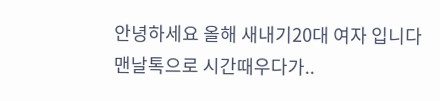안녕하세요 올해 새내기20대 여자 입니다
맨날톡으로 시간때우다가..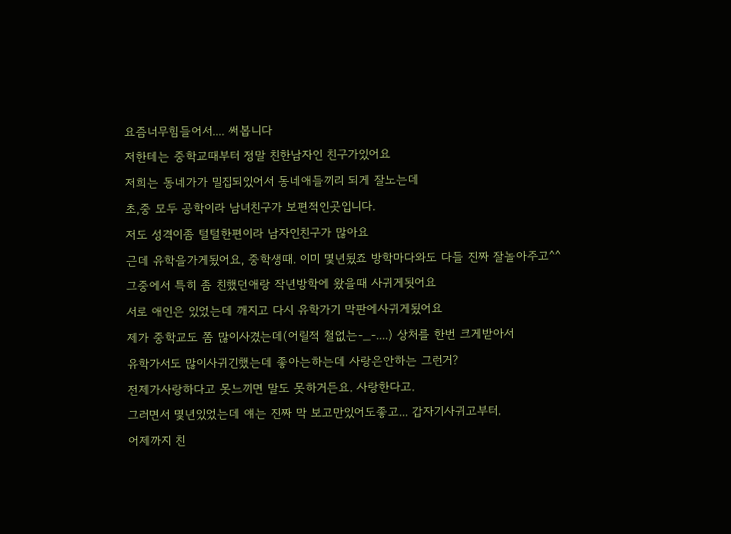요즘너무힘들어서.... 써봅니다
저한테는 중학교때부터 정말 친한남자인 친구가있어요
저희는 동네가가 밀집되있어서 동네애들끼리 되게 잘노는데
초,중 모두 공학이라 남녀친구가 보편적인곳입니다.
저도 성격이좀 털털한편이라 남자인친구가 많아요
근데 유학을가게됬어요, 중학생때. 이미 몇년됬죠 방학마다와도 다들 진짜 잘놀아주고^^
그중에서 특히 좀 친했던애랑 작년방학에 왔을때 사귀게됫어요
서로 애인은 있었는데 깨지고 다시 유학가기 막판에사귀게됬어요
제가 중학교도 쫌 많이사겼는데(어릴적 철없는-_-....) 상처를 한번 크게받아서
유학가서도 많이사귀긴했는데 좋아는하는데 사랑은안하는 그런거?
전제가사랑하다고 못느끼면 말도 못하거든요. 사랑한다고.
그러면서 몇년있었는데 얘는 진짜 막 보고만있어도좋고... 갑자기사귀고부터.
어제까지 친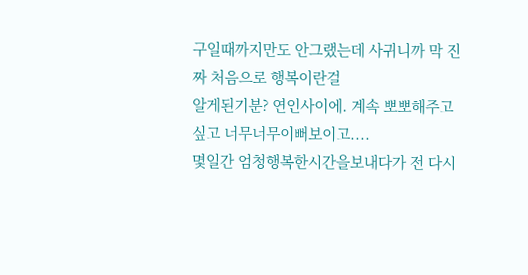구일때까지만도 안그랬는데 사귀니까 막 진짜 처음으로 행복이란걸
알게된기분? 연인사이에. 계속 뽀뽀해주고싶고 너무너무이뻐보이고....
몇일간 엄청행복한시간을보내다가 전 다시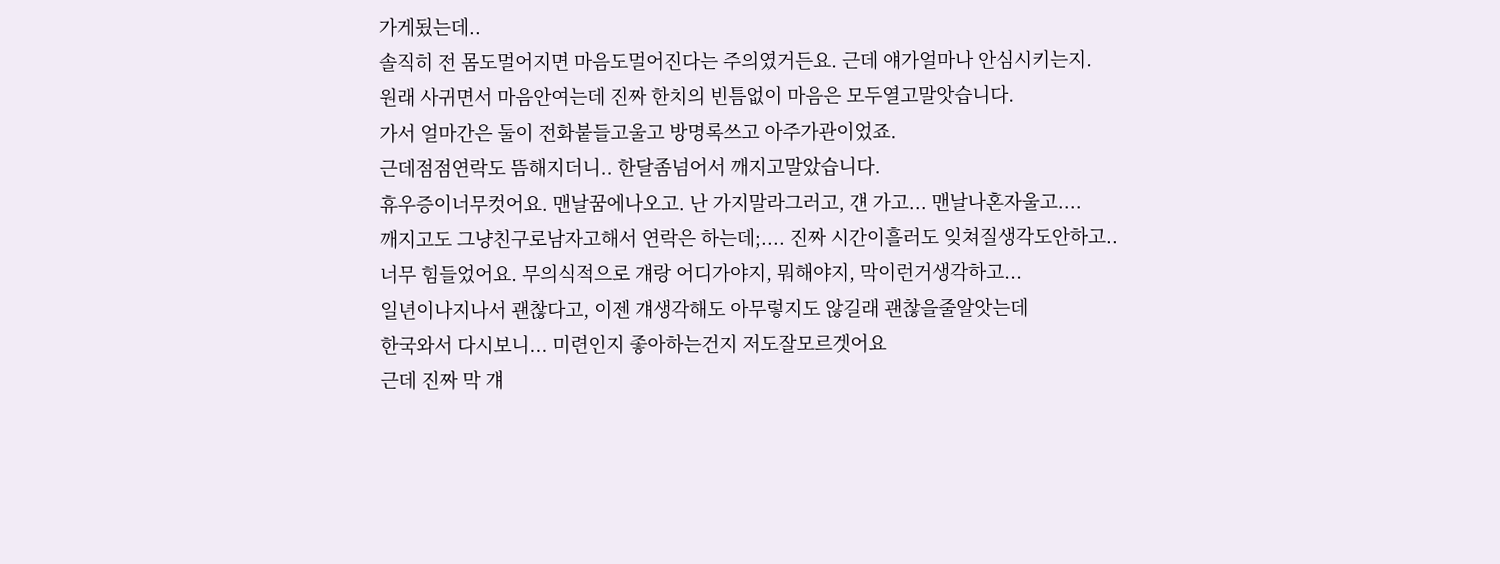가게됬는데..
솔직히 전 몸도멀어지면 마음도멀어진다는 주의였거든요. 근데 얘가얼마나 안심시키는지.
원래 사귀면서 마음안여는데 진짜 한치의 빈틈없이 마음은 모두열고말앗습니다.
가서 얼마간은 둘이 전화붙들고울고 방명록쓰고 아주가관이었죠.
근데점점연락도 뜸해지더니.. 한달좀넘어서 깨지고말았습니다.
휴우증이너무컷어요. 맨날꿈에나오고. 난 가지말라그러고, 걘 가고... 맨날나혼자울고....
깨지고도 그냥친구로남자고해서 연락은 하는데;.... 진짜 시간이흘러도 잊쳐질생각도안하고..
너무 힘들었어요. 무의식적으로 걔랑 어디가야지, 뭐해야지, 막이런거생각하고...
일년이나지나서 괜찮다고, 이젠 걔생각해도 아무렇지도 않길래 괜찮을줄알앗는데
한국와서 다시보니... 미련인지 좋아하는건지 저도잘모르겟어요
근데 진짜 막 걔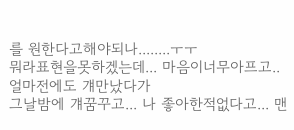를 원한다고해야되나........ㅜㅜ
뭐라표현을못하겠는데... 마음이너무아프고.. 얼마전에도 걔만났다가
그날밤에 걔꿈꾸고... 나 좋아한적없다고... 맨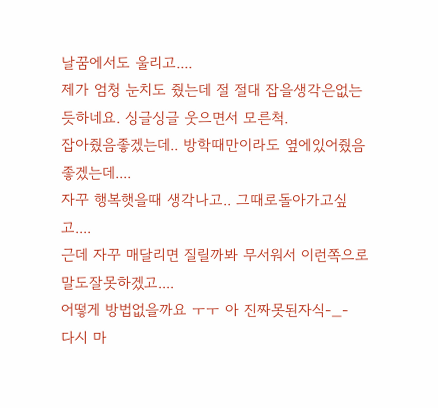날꿈에서도 울리고....
제가 엄청 눈치도 줬는데 절 절대 잡을생각은없는듯하네요. 싱글싱글 웃으면서 모른척.
잡아줬음좋겠는데.. 방학때만이라도 옆에있어줬음좋겠는데....
자꾸 행복햇을때 생각나고.. 그때로돌아가고싶고....
근데 자꾸 매달리면 질릴까봐 무서워서 이런쪽으로 말도잘못하겠고....
어떻게 방법없을까요 ㅜㅜ 아 진짜못된자식-_-
다시 마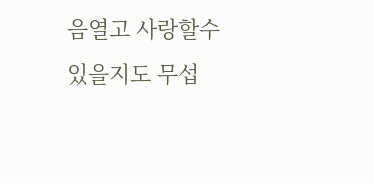음열고 사랑할수있을지도 무섭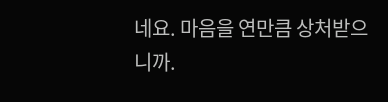네요. 마음을 연만큼 상처받으니까.